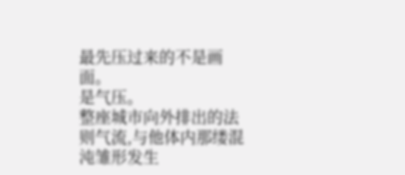最先压过来的不是画面。
是气压。
整座城市向外排出的法则气流,与他体内那缕混沌雏形发生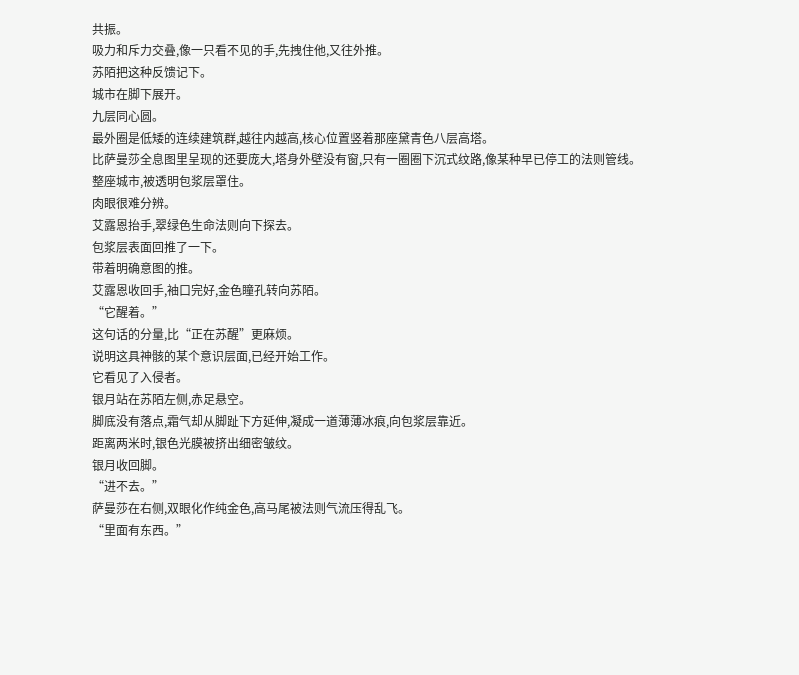共振。
吸力和斥力交叠,像一只看不见的手,先拽住他,又往外推。
苏陌把这种反馈记下。
城市在脚下展开。
九层同心圆。
最外圈是低矮的连续建筑群,越往内越高,核心位置竖着那座黛青色八层高塔。
比萨曼莎全息图里呈现的还要庞大,塔身外壁没有窗,只有一圈圈下沉式纹路,像某种早已停工的法则管线。
整座城市,被透明包浆层罩住。
肉眼很难分辨。
艾露恩抬手,翠绿色生命法则向下探去。
包浆层表面回推了一下。
带着明确意图的推。
艾露恩收回手,袖口完好,金色瞳孔转向苏陌。
“它醒着。”
这句话的分量,比“正在苏醒”更麻烦。
说明这具神骸的某个意识层面,已经开始工作。
它看见了入侵者。
银月站在苏陌左侧,赤足悬空。
脚底没有落点,霜气却从脚趾下方延伸,凝成一道薄薄冰痕,向包浆层靠近。
距离两米时,银色光膜被挤出细密皱纹。
银月收回脚。
“进不去。”
萨曼莎在右侧,双眼化作纯金色,高马尾被法则气流压得乱飞。
“里面有东西。”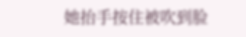她抬手按住被吹到脸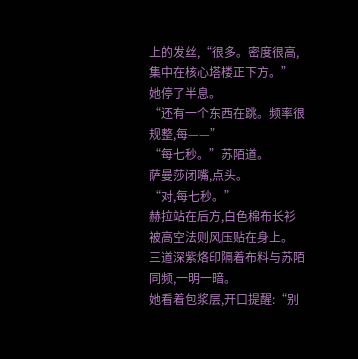上的发丝,“很多。密度很高,集中在核心塔楼正下方。”
她停了半息。
“还有一个东西在跳。频率很规整,每——”
“每七秒。”苏陌道。
萨曼莎闭嘴,点头。
“对,每七秒。”
赫拉站在后方,白色棉布长衫被高空法则风压贴在身上。
三道深紫烙印隔着布料与苏陌同频,一明一暗。
她看着包浆层,开口提醒:“别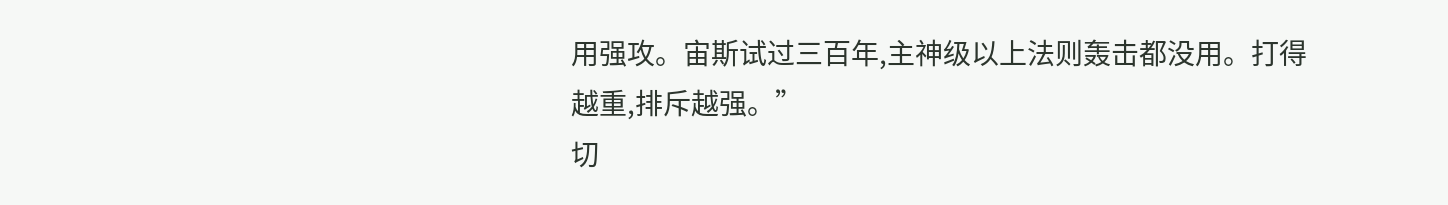用强攻。宙斯试过三百年,主神级以上法则轰击都没用。打得越重,排斥越强。”
切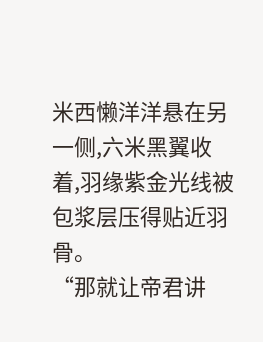米西懒洋洋悬在另一侧,六米黑翼收着,羽缘紫金光线被包浆层压得贴近羽骨。
“那就让帝君讲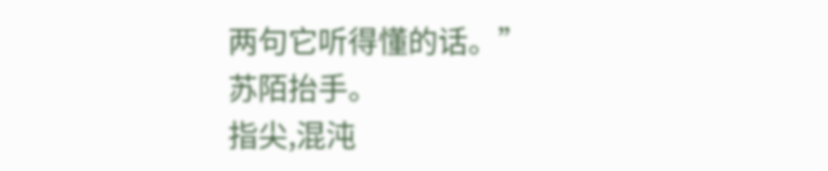两句它听得懂的话。”
苏陌抬手。
指尖,混沌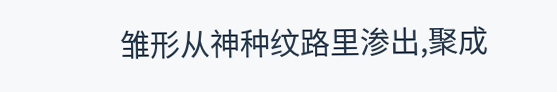雏形从神种纹路里渗出,聚成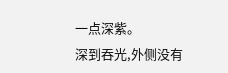一点深紫。
深到吞光,外侧没有